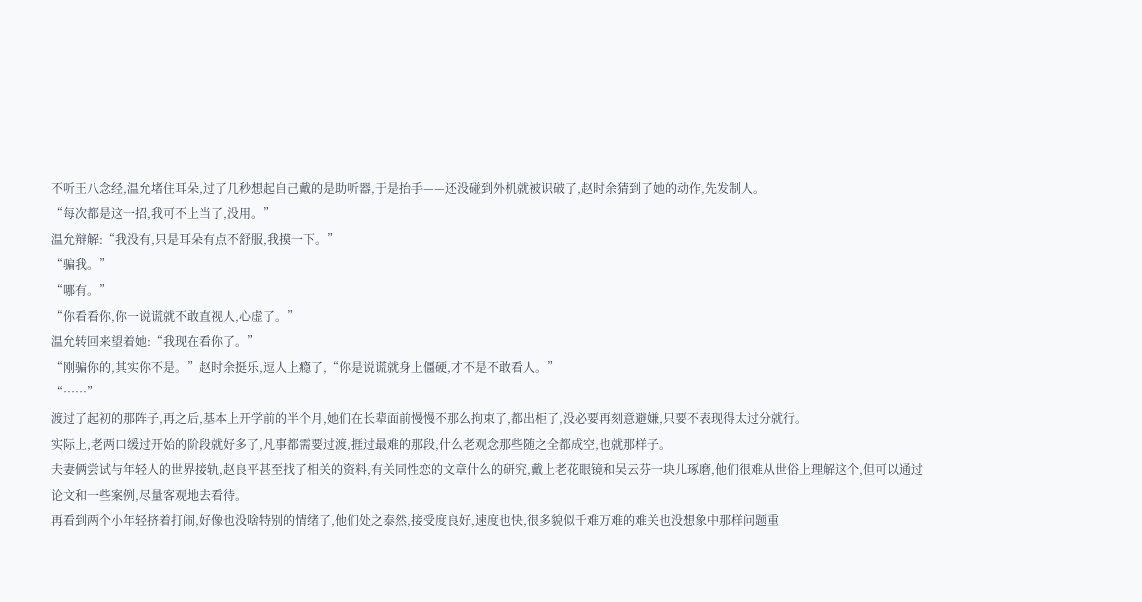不听王八念经,温允堵住耳朵,过了几秒想起自己戴的是助听器,于是抬手——还没碰到外机就被识破了,赵时余猜到了她的动作,先发制人。
“每次都是这一招,我可不上当了,没用。”
温允辩解:“我没有,只是耳朵有点不舒服,我摸一下。”
“骗我。”
“哪有。”
“你看看你,你一说谎就不敢直视人,心虚了。”
温允转回来望着她:“我现在看你了。”
“刚骗你的,其实你不是。”赵时余挺乐,逗人上瘾了,“你是说谎就身上僵硬,才不是不敢看人。”
“……”
渡过了起初的那阵子,再之后,基本上开学前的半个月,她们在长辈面前慢慢不那么拘束了,都出柜了,没必要再刻意避嫌,只要不表现得太过分就行。
实际上,老两口缓过开始的阶段就好多了,凡事都需要过渡,捱过最难的那段,什么老观念那些随之全都成空,也就那样子。
夫妻俩尝试与年轻人的世界接轨,赵良平甚至找了相关的资料,有关同性恋的文章什么的研究,戴上老花眼镜和吴云芬一块儿琢磨,他们很难从世俗上理解这个,但可以通过论文和一些案例,尽量客观地去看待。
再看到两个小年轻挤着打闹,好像也没啥特别的情绪了,他们处之泰然,接受度良好,速度也快,很多貌似千难万难的难关也没想象中那样问题重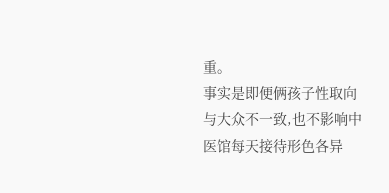重。
事实是即便俩孩子性取向与大众不一致,也不影响中医馆每天接待形色各异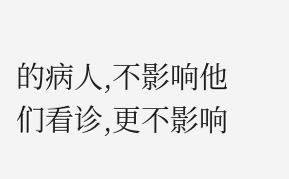的病人,不影响他们看诊,更不影响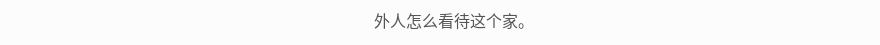外人怎么看待这个家。